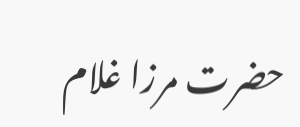حضرت مرزا غلام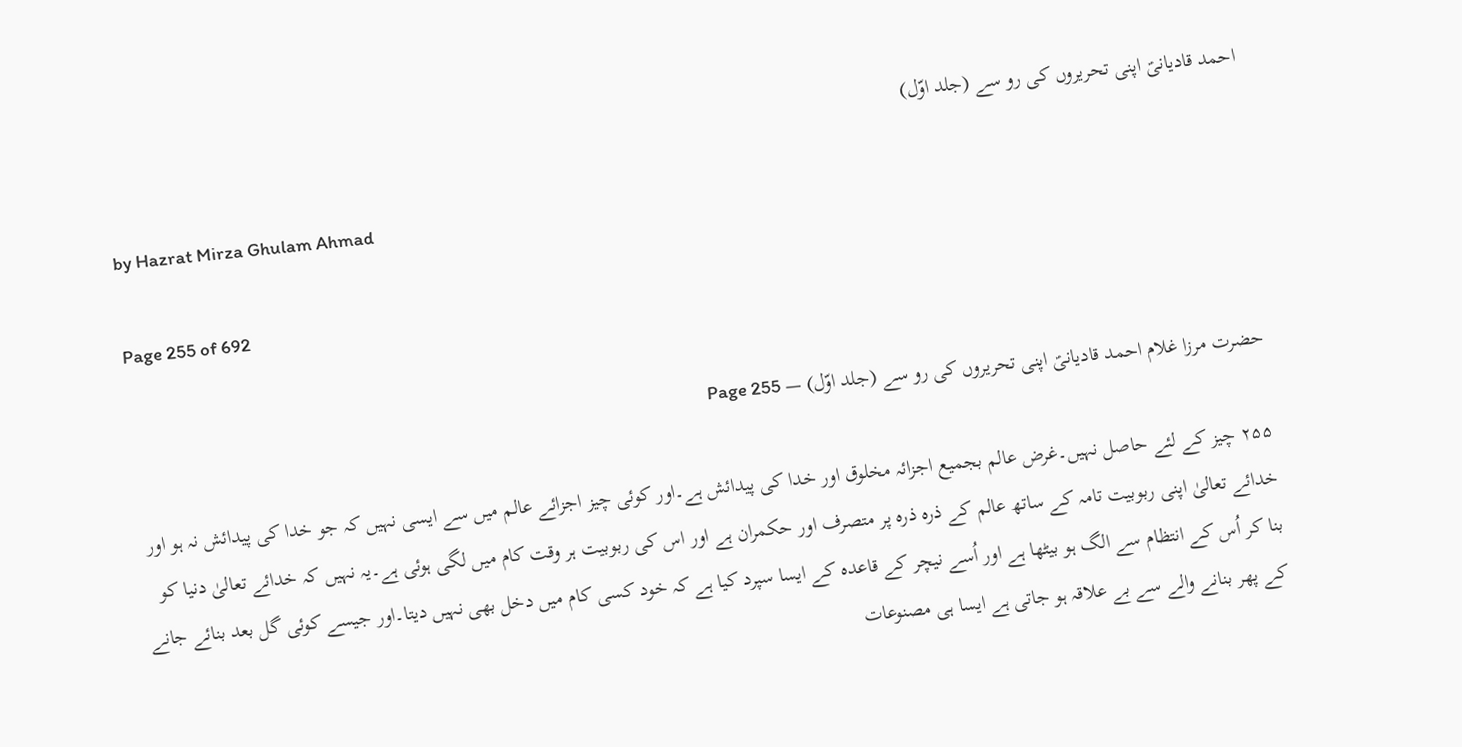احمد قادیانیؑ اپنی تحریروں کی رو سے (جلد اوّل)

by Hazrat Mirza Ghulam Ahmad

Page 255 of 692

حضرت مرزا غلام احمد قادیانیؑ اپنی تحریروں کی رو سے (جلد اوّل) — Page 255

۲۵۵ چیز کے لئے حاصل نہیں۔غرض عالم بجميع اجزائہ مخلوق اور خدا کی پیدائش ہے۔اور کوئی چیز اجزائے عالم میں سے ایسی نہیں کہ جو خدا کی پیدائش نہ ہو اور خدائے تعالیٰ اپنی ربوبیت تامہ کے ساتھ عالم کے ذرہ ذرہ پر متصرف اور حکمران ہے اور اس کی ربوبیت ہر وقت کام میں لگی ہوئی ہے۔یہ نہیں کہ خدائے تعالیٰ دنیا کو بنا کر اُس کے انتظام سے الگ ہو بیٹھا ہے اور اُسے نیچر کے قاعدہ کے ایسا سپرد کیا ہے کہ خود کسی کام میں دخل بھی نہیں دیتا۔اور جیسے کوئی گل بعد بنائے جانے کے پھر بنانے والے سے بے علاقہ ہو جاتی ہے ایسا ہی مصنوعات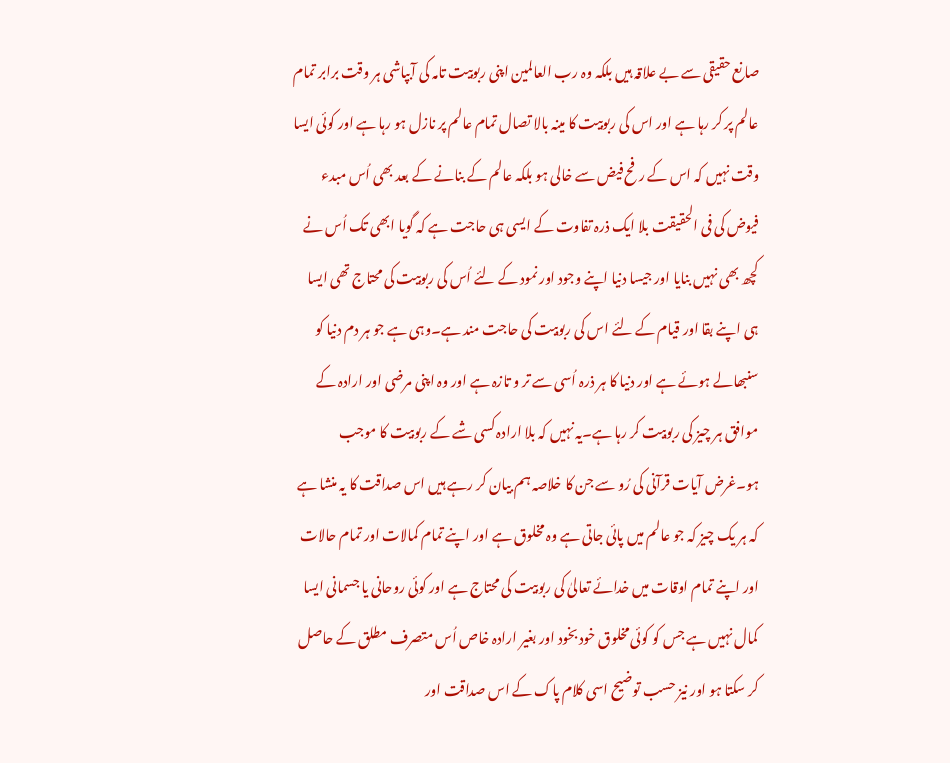صانع حقیقی سے بے علاقہ ہیں بلکہ وہ رب العالمین اپنی ربوبیت تامہ کی آبپاشی ہر وقت برابر تمام عالم پر کر رہا ہے اور اس کی ربوبیت کا مینہ بالا تصال تمام عالم پر نازل ہو رہا ہے اور کوئی ایسا وقت نہیں کہ اس کے رفح فیض سے خالی ہو بلکہ عالم کے بنانے کے بعد بھی اُس مبدء فیوض کی فی الحقیقت بلا ایک ذرہ تفاوت کے ایسی ہی حاجت ہے کہ گویا ابھی تک اُس نے کچھ بھی نہیں بنایا اور جیسا دنیا اپنے وجود اور نمود کے لئے اُس کی ربوبیت کی محتاج تھی ایسا ہی اپنے بقا اور قیام کے لئے اس کی ربوبیت کی حاجت مند ہے۔وہی ہے جو ہر دم دنیا کو سنبھالے ہوئے ہے اور دنیا کا ہر ذرہ اُسی سے تر و تازہ ہے اور وہ اپنی مرضی اور ارادہ کے موافق ہر چیز کی ربوبیت کر رہا ہے۔یہ نہیں کہ بلا ارادہ کسی شے کے ربوبیت کا موجب ہو۔غرض آیات قرآنی کی رُو سے جن کا خلاصہ ہم بیان کر رہے ہیں اس صداقت کا یہ منشا ہے کہ ہر یک چیز کہ جو عالم میں پائی جاتی ہے وہ مخلوق ہے اور اپنے تمام کمالات اور تمام حالات اور اپنے تمام اوقات میں خدائے تعالیٰ کی ربوبیت کی محتاج ہے اور کوئی روحانی یا جسمانی ایسا کمال نہیں ہے جس کو کوئی مخلوق خود بخود اور بغیر ارادہ خاص اُس متصرف مطلق کے حاصل کر سکتا ہو اور نیز حسب توضیح اسی کلام پاک کے اس صداقت اور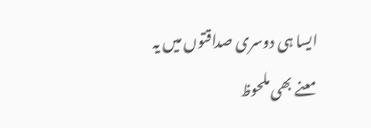ایسا ہی دوسری صداقتوں میں یہ معنے بھی ملحوظ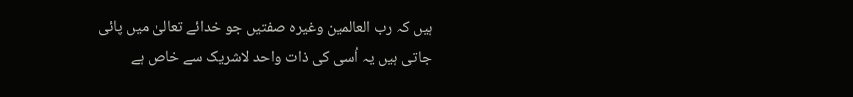ہیں کہ رب العالمين وغیرہ صفتیں جو خدائے تعالیٰ میں پائی جاتی ہیں یہ اُسی کی ذات واحد لاشریک سے خاص ہے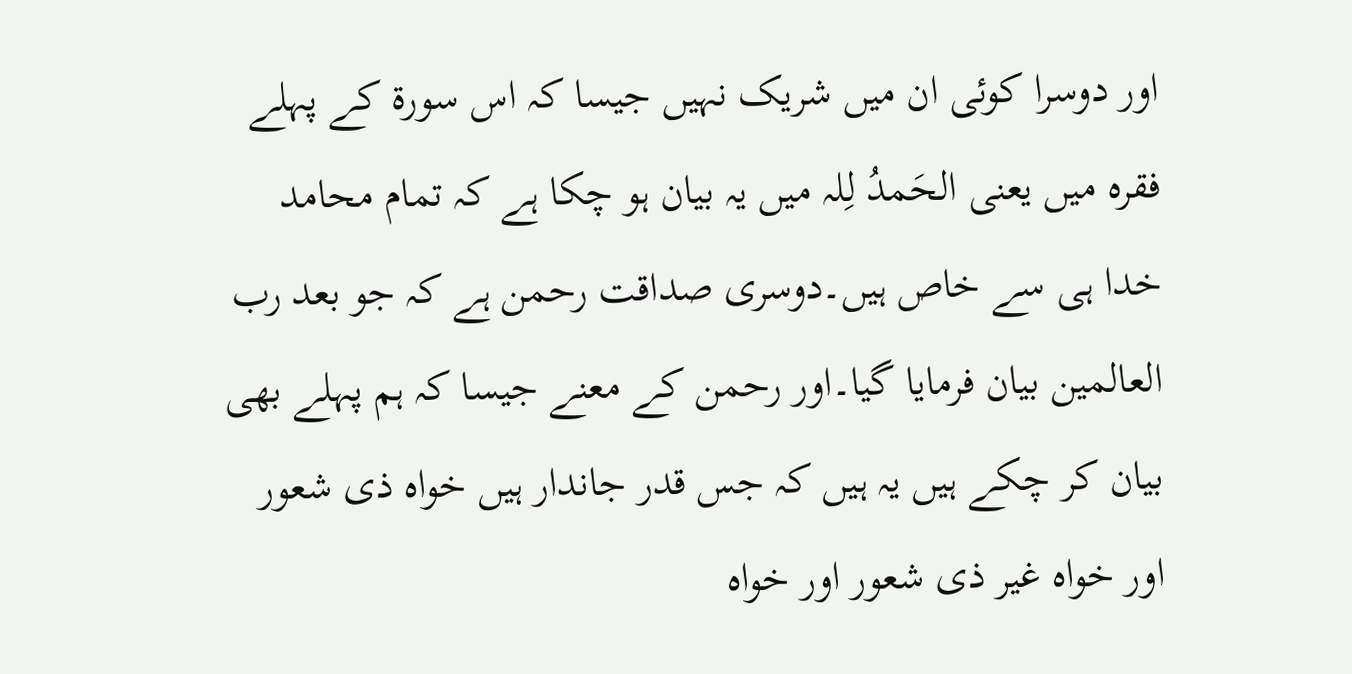اور دوسرا کوئی ان میں شریک نہیں جیسا کہ اس سورۃ کے پہلے فقرہ میں یعنی الحَمدُ لِلہ میں یہ بیان ہو چکا ہے کہ تمام محامد خدا ہی سے خاص ہیں۔دوسری صداقت رحمن ہے کہ جو بعد رب العالمین بیان فرمایا گیا۔اور رحمن کے معنے جیسا کہ ہم پہلے بھی بیان کر چکے ہیں یہ ہیں کہ جس قدر جاندار ہیں خواہ ذی شعور اور خواہ غیر ذی شعور اور خواہ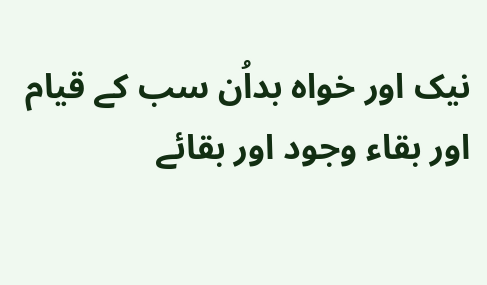نیک اور خواہ بداُن سب کے قیام اور بقاء وجود اور بقائے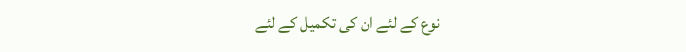نوع کے لئے ان کی تکمیل کے لئے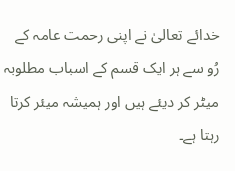خدائے تعالیٰ نے اپنی رحمت عامہ کے رُو سے ہر ایک قسم کے اسباب مطلوبہ میٹر کر دیئے ہیں اور ہمیشہ میئر کرتا رہتا ہے۔